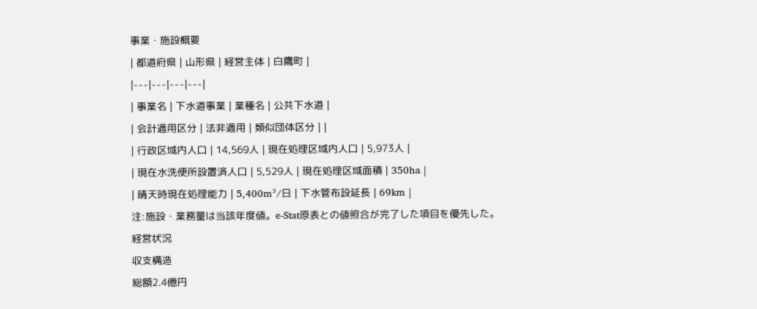事業・施設概要
| 都道府県 | 山形県 | 経営主体 | 白鷹町 |
|---|---|---|---|
| 事業名 | 下水道事業 | 業種名 | 公共下水道 |
| 会計適用区分 | 法非適用 | 類似団体区分 | |
| 行政区域内人口 | 14,569人 | 現在処理区域内人口 | 5,973人 |
| 現在水洗便所設置済人口 | 5,529人 | 現在処理区域面積 | 350ha |
| 晴天時現在処理能力 | 5,400m³/日 | 下水管布設延長 | 69km |
注:施設・業務量は当該年度値。e-Stat原表との値照合が完了した項目を優先した。
経営状況
収支構造
総額2.4億円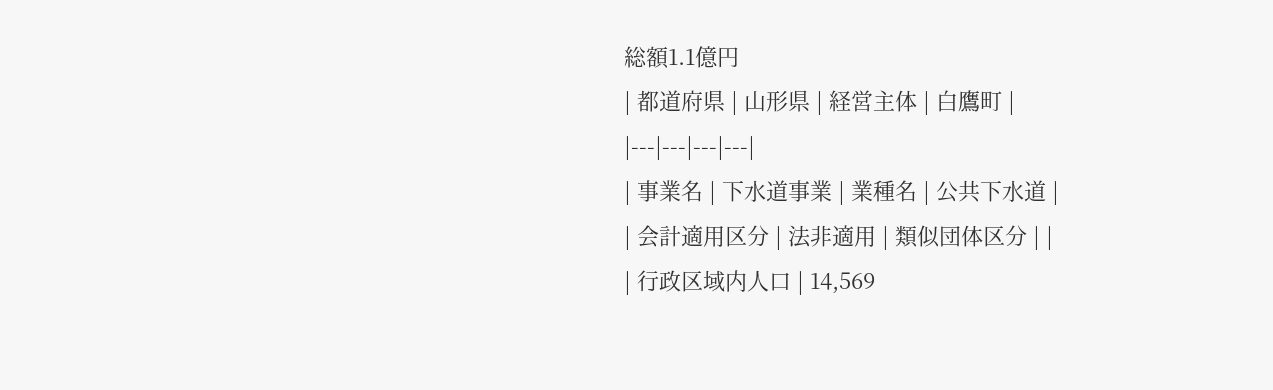総額1.1億円
| 都道府県 | 山形県 | 経営主体 | 白鷹町 |
|---|---|---|---|
| 事業名 | 下水道事業 | 業種名 | 公共下水道 |
| 会計適用区分 | 法非適用 | 類似団体区分 | |
| 行政区域内人口 | 14,569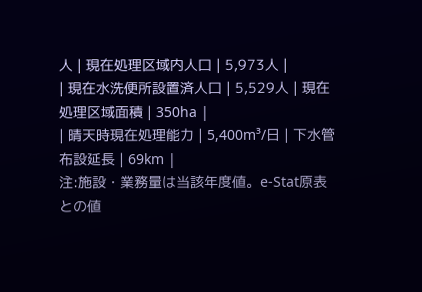人 | 現在処理区域内人口 | 5,973人 |
| 現在水洗便所設置済人口 | 5,529人 | 現在処理区域面積 | 350ha |
| 晴天時現在処理能力 | 5,400m³/日 | 下水管布設延長 | 69km |
注:施設・業務量は当該年度値。e-Stat原表との値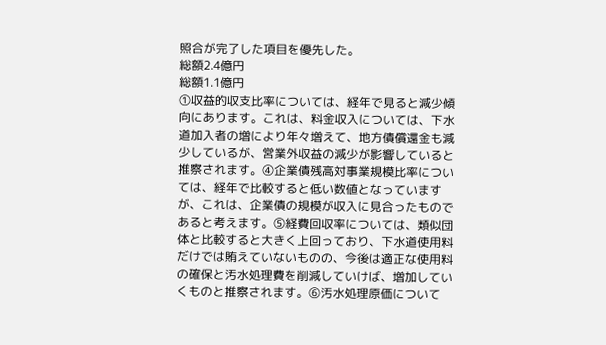照合が完了した項目を優先した。
総額2.4億円
総額1.1億円
①収益的収支比率については、経年で見ると減少傾向にあります。これは、料金収入については、下水道加入者の増により年々増えて、地方債償還金も減少しているが、営業外収益の減少が影響していると推察されます。④企業債残高対事業規模比率については、経年で比較すると低い数値となっていますが、これは、企業債の規模が収入に見合ったものであると考えます。⑤経費回収率については、類似団体と比較すると大きく上回っており、下水道使用料だけでは賄えていないものの、今後は適正な使用料の確保と汚水処理費を削減していけば、増加していくものと推察されます。⑥汚水処理原価について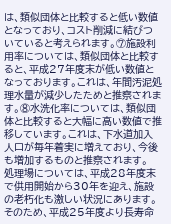は、類似団体と比較すると低い数値となっており、コスト削減に結びついていると考えられます。⑦施設利用率については、類似団体と比較すると、平成27年度末が低い数値となっております。これは、年間汚泥処理水量が減少したためと推察されます。⑧水洗化率については、類似団体と比較すると大幅に高い数値で推移しています。これは、下水道加入人口が毎年着実に増えており、今後も増加するものと推察されます。
処理場については、平成28年度末で供用開始から30年を迎え、施設の老朽化も激しい状況にあります。そのため、平成25年度より長寿命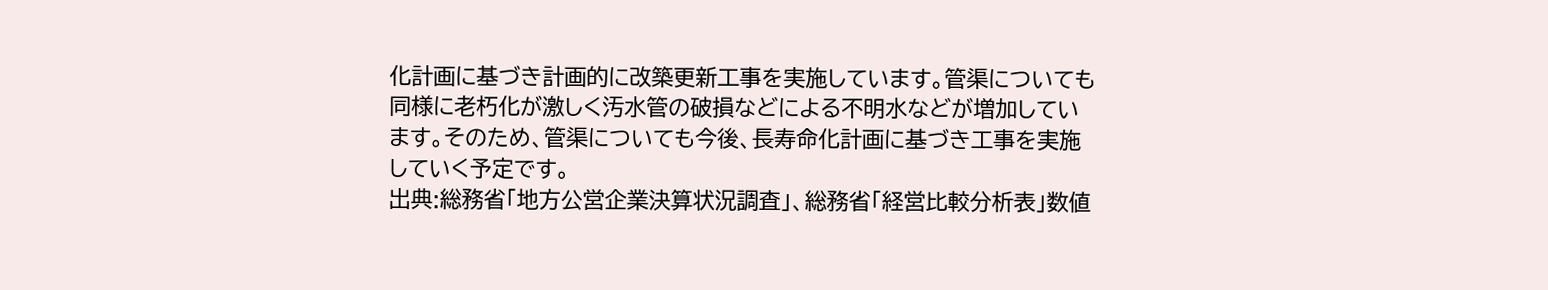化計画に基づき計画的に改築更新工事を実施しています。管渠についても同様に老朽化が激しく汚水管の破損などによる不明水などが増加しています。そのため、管渠についても今後、長寿命化計画に基づき工事を実施していく予定です。
出典:総務省「地方公営企業決算状況調査」、総務省「経営比較分析表」数値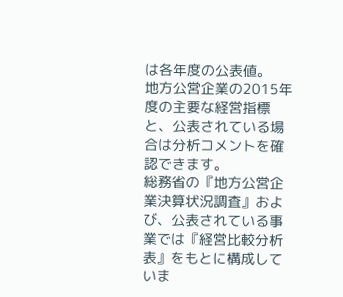は各年度の公表値。
地方公営企業の2015年度の主要な経営指標と、公表されている場合は分析コメントを確認できます。
総務省の『地方公営企業決算状況調査』および、公表されている事業では『経営比較分析表』をもとに構成していま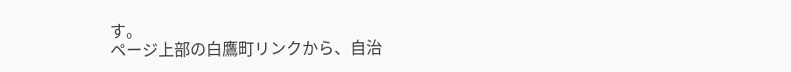す。
ページ上部の白鷹町リンクから、自治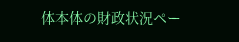体本体の財政状況ペー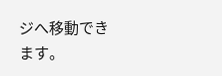ジへ移動できます。